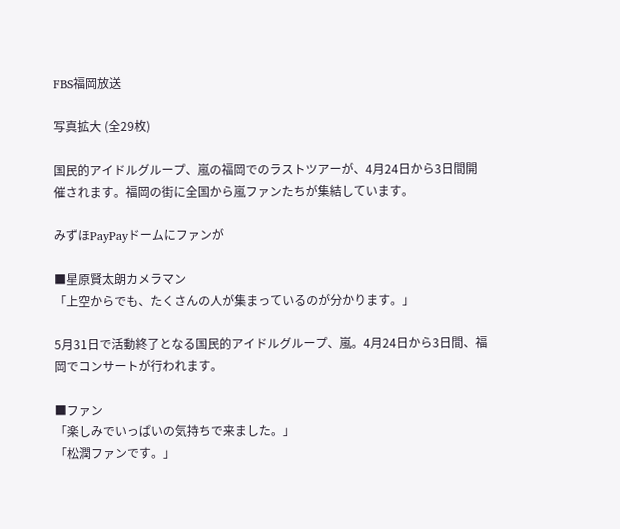FBS福岡放送

写真拡大 (全29枚)

国民的アイドルグループ、嵐の福岡でのラストツアーが、4月24日から3日間開催されます。福岡の街に全国から嵐ファンたちが集結しています。

みずほPayPayドームにファンが

■星原賢太朗カメラマン
「上空からでも、たくさんの人が集まっているのが分かります。」

5月31日で活動終了となる国民的アイドルグループ、嵐。4月24日から3日間、福岡でコンサートが行われます。

■ファン
「楽しみでいっぱいの気持ちで来ました。」
「松潤ファンです。」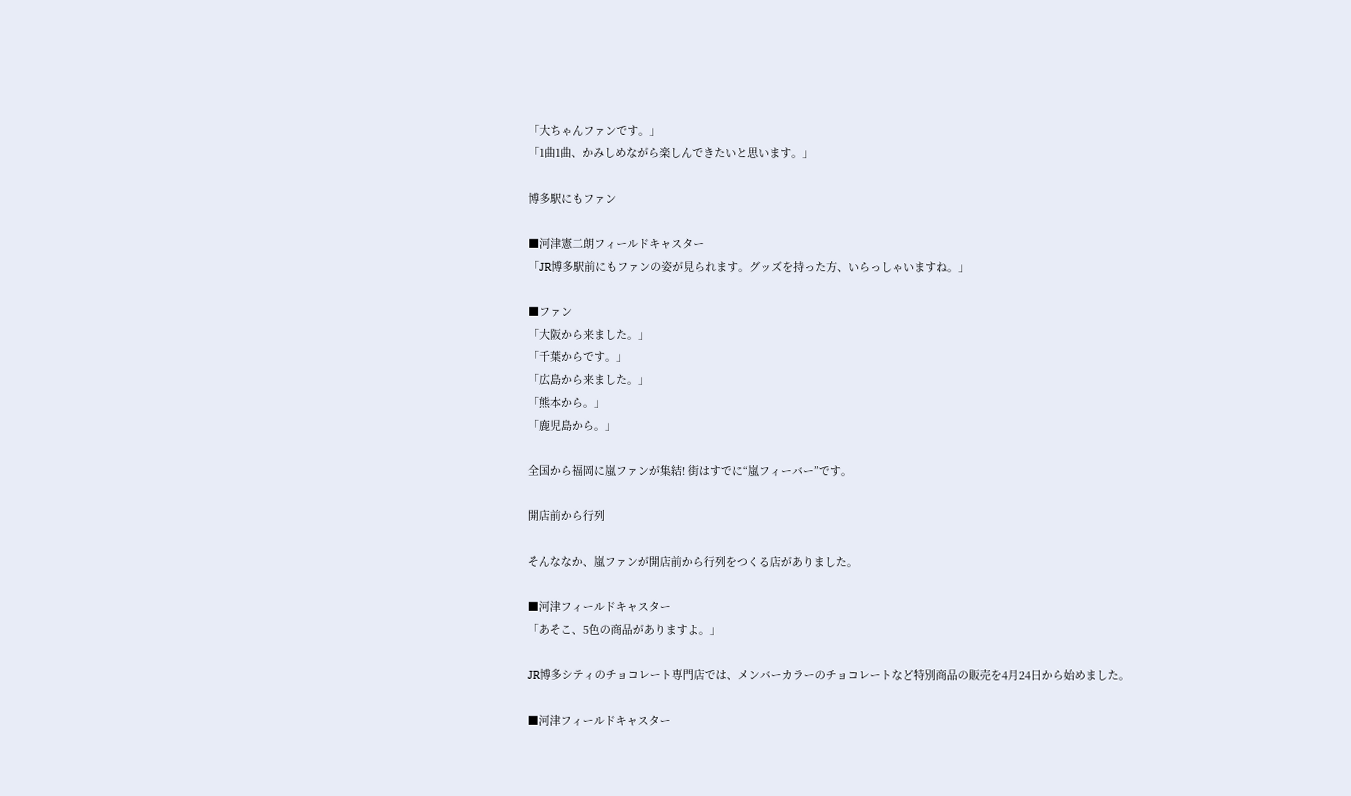「大ちゃんファンです。」
「1曲1曲、かみしめながら楽しんできたいと思います。」

博多駅にもファン

■河津憲二朗フィールドキャスター
「JR博多駅前にもファンの姿が見られます。グッズを持った方、いらっしゃいますね。」

■ファン
「大阪から来ました。」
「千葉からです。」
「広島から来ました。」
「熊本から。」
「鹿児島から。」

全国から福岡に嵐ファンが集結! 街はすでに“嵐フィーバー”です。

開店前から行列

そんななか、嵐ファンが開店前から行列をつくる店がありました。

■河津フィールドキャスター
「あそこ、5色の商品がありますよ。」

JR博多シティのチョコレート専門店では、メンバーカラーのチョコレートなど特別商品の販売を4月24日から始めました。

■河津フィールドキャスター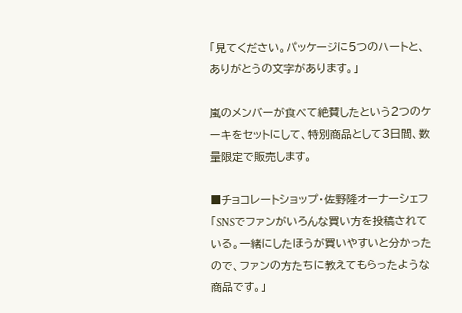「見てください。パッケージに5つのハートと、ありがとうの文字があります。」

嵐のメンバーが食べて絶賛したという2つのケーキをセットにして、特別商品として3日間、数量限定で販売します。

■チョコレートショップ・佐野隆オーナーシェフ
「SNSでファンがいろんな買い方を投稿されている。一緒にしたほうが買いやすいと分かったので、ファンの方たちに教えてもらったような商品です。」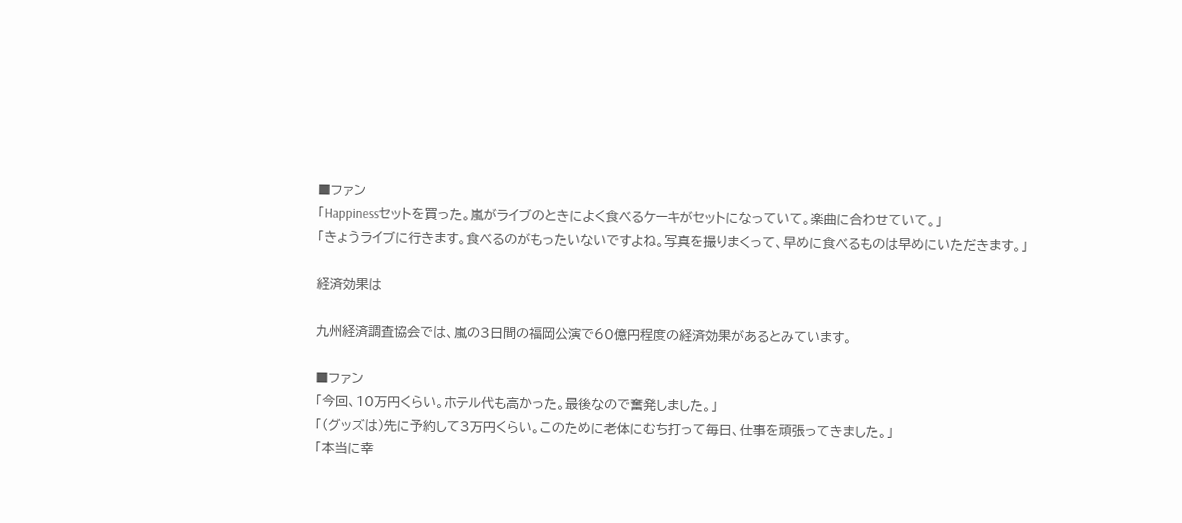■ファン
「Happinessセットを買った。嵐がライブのときによく食べるケーキがセットになっていて。楽曲に合わせていて。」
「きょうライブに行きます。食べるのがもったいないですよね。写真を撮りまくって、早めに食べるものは早めにいただきます。」

経済効果は

九州経済調査協会では、嵐の3日間の福岡公演で60億円程度の経済効果があるとみています。

■ファン
「今回、10万円くらい。ホテル代も高かった。最後なので奮発しました。」
「(グッズは)先に予約して3万円くらい。このために老体にむち打って毎日、仕事を頑張ってきました。」
「本当に幸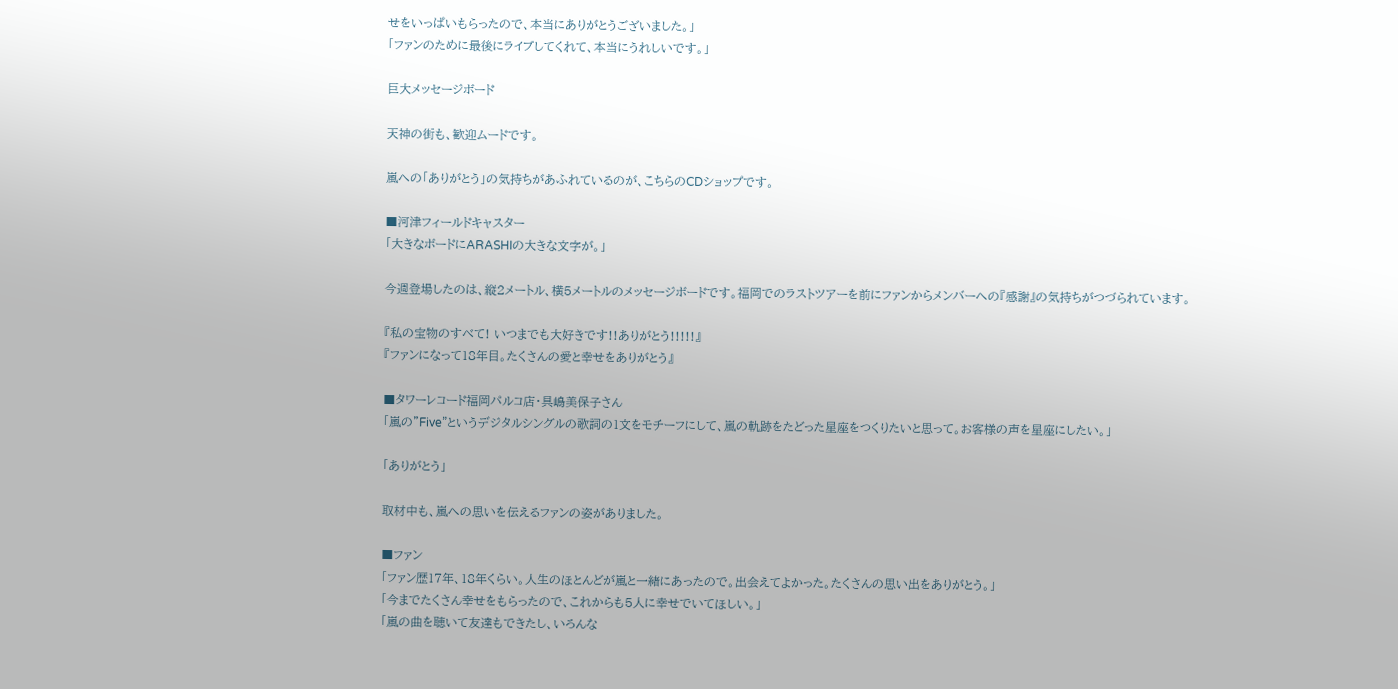せをいっぱいもらったので、本当にありがとうございました。」
「ファンのために最後にライブしてくれて、本当にうれしいです。」

巨大メッセージボード

天神の街も、歓迎ムードです。

嵐への「ありがとう」の気持ちがあふれているのが、こちらのCDショップです。

■河津フィールドキャスター
「大きなボードにARASHIの大きな文字が。」

今週登場したのは、縦2メートル、横5メートルのメッセージボードです。福岡でのラストツアーを前にファンからメンバーへの『感謝』の気持ちがつづられています。

『私の宝物のすべて! いつまでも大好きです!!ありがとう!!!!!』
『ファンになって18年目。たくさんの愛と幸せをありがとう』

■タワーレコード福岡パルコ店・具嶋美保子さん
「嵐の”Five”というデジタルシングルの歌詞の1文をモチーフにして、嵐の軌跡をたどった星座をつくりたいと思って。お客様の声を星座にしたい。」

「ありがとう」

取材中も、嵐への思いを伝えるファンの姿がありました。

■ファン
「ファン歴17年、18年くらい。人生のほとんどが嵐と一緒にあったので。出会えてよかった。たくさんの思い出をありがとう。」
「今までたくさん幸せをもらったので、これからも5人に幸せでいてほしい。」
「嵐の曲を聴いて友達もできたし、いろんな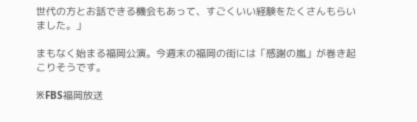世代の方とお話できる機会もあって、すごくいい経験をたくさんもらいました。」

まもなく始まる福岡公演。今週末の福岡の街には「感謝の嵐」が巻き起こりそうです。

※FBS福岡放送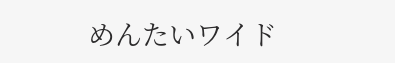めんたいワイド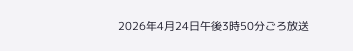2026年4月24日午後3時50分ごろ放送